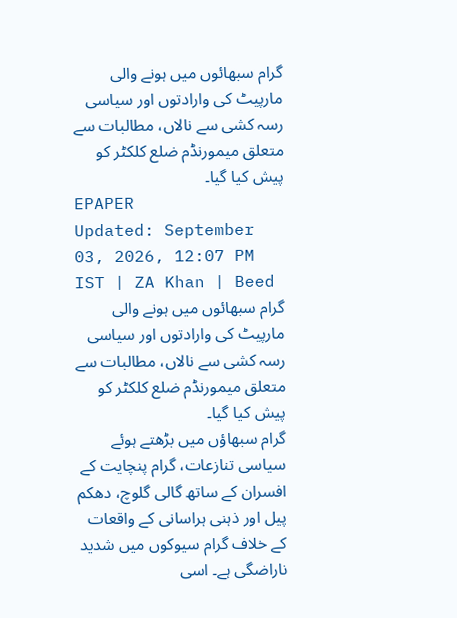گرام سبھائوں میں ہونے والی مارپیٹ کی وارادتوں اور سیاسی رسہ کشی سے نالاں، مطالبات سے متعلق میمورنڈم ضلع کلکٹر کو پیش کیا گیا۔
EPAPER
Updated: September 03, 2026, 12:07 PM IST | ZA Khan | Beed
گرام سبھائوں میں ہونے والی مارپیٹ کی وارادتوں اور سیاسی رسہ کشی سے نالاں، مطالبات سے متعلق میمورنڈم ضلع کلکٹر کو پیش کیا گیا۔
گرام سبھاؤں میں بڑھتے ہوئے سیاسی تنازعات، گرام پنچایت کے افسران کے ساتھ گالی گلوچ، دھکم پیل اور ذہنی ہراسانی کے واقعات کے خلاف گرام سیوکوں میں شدید ناراضگی ہے۔ اسی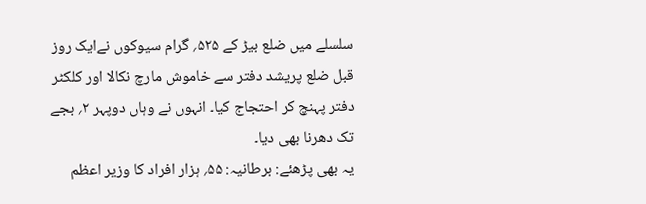سلسلے میں ضلع بیڑ کے ۵۲۵؍ گرام سیوکوں نےایک روز قبل ضلع پریشد دفتر سے خاموش مارچ نکالا اور کلکٹر دفتر پہنچ کر احتجاج کیا۔ انہوں نے وہاں دوپہر ۲؍ بجے تک دھرنا بھی دیا۔
یہ بھی پڑھئے: برطانیہ: ۵۵؍ ہزار افراد کا وزیر اعظم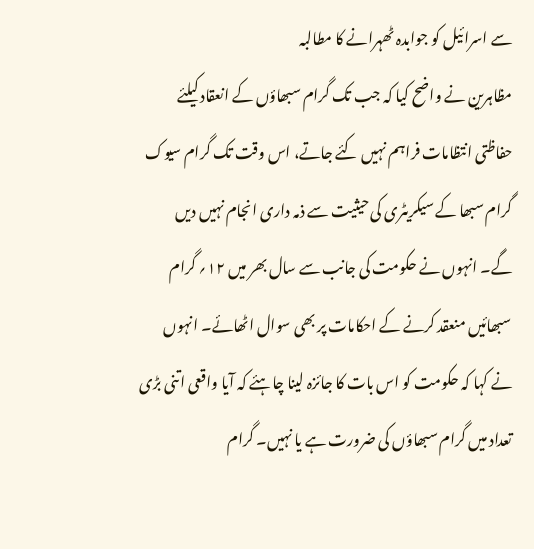سے اسرائیل کو جوابدہ ٹھہرانے کا مطالبہ
مظاہرین نے واضح کیا کہ جب تک گرام سبھاؤں کے انعقاد کیلئے حفاظتی انتظامات فراہم نہیں کئے جاتے، اس وقت تک گرام سیوک گرام سبھا کے سیکریٹری کی حیثیت سے ذمہ داری انجام نہیں دیں گے۔ انہوں نے حکومت کی جانب سے سال بھر میں ۱۲؍ گرام سبھائیں منعقد کرنے کے احکامات پر بھی سوال اٹھائے۔ انہوں نے کہا کہ حکومت کو اس بات کا جائزہ لینا چاہئے کہ آیا واقعی اتنی بڑی تعداد میں گرام سبھاؤں کی ضرورت ہے یا نہیں۔ گرام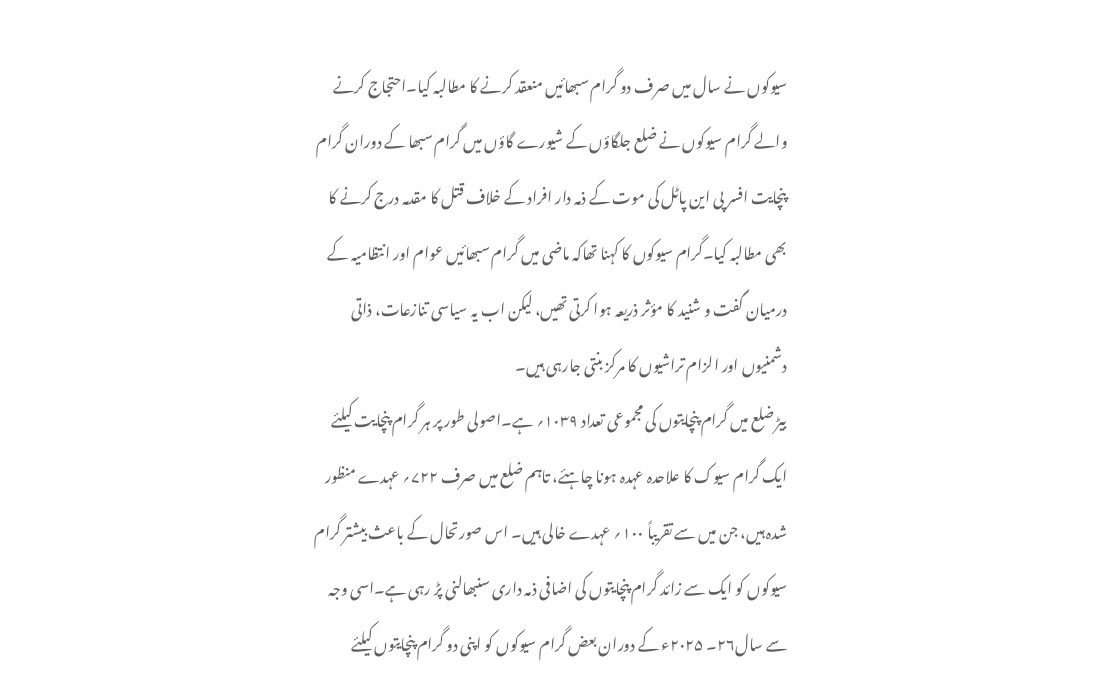سیوکوں نے سال میں صرف دو گرام سبھائیں منعقد کرنے کا مطالبہ کیا۔احتجاج کرنے والے گرام سیوکوں نے ضلع جلگاؤں کے شیورے گاؤں میں گرام سبھا کے دوران گرام پنچایت افسر پی این پاٹل کی موت کے ذمہ دار افراد کے خلاف قتل کا مقدمہ درج کرنے کا بھی مطالبہ کیا۔گرام سیوکوں کا کہنا تھاکہ ماضی میں گرام سبھائیں عوام اور انتظامیہ کے درمیان گفت و شنید کا مؤثر ذریعہ ہوا کرتی تھیں، لیکن اب یہ سیاسی تنازعات، ذاتی دشمنیوں اور الزام تراشیوں کا مرکز بنتی جارہی ہیں۔
بیڑ ضلع میں گرام پنچایتوں کی مجموعی تعداد ۱۰۳۹؍ ہے۔اصولی طور پر ہر گرام پنچایت کیلئے ایک گرام سیوک کا علاحدہ عہدہ ہونا چاہئے، تاہم ضلع میں صرف ۷۲۲؍ عہدے منظور شدہ ہیں، جن میں سے تقریباً ۱۰۰؍ عہدے خالی ہیں۔ اس صورتحال کے باعث بیشتر گرام سیوکوں کو ایک سے زائد گرام پنچایتوں کی اضافی ذمہ داری سنبھالنی پڑ رہی ہے۔اسی وجہ سے سال۲۶۔ ۲۰۲۵ء کے دوران بعض گرام سیوکوں کو اپنی دو گرام پنچایتوں کیلئے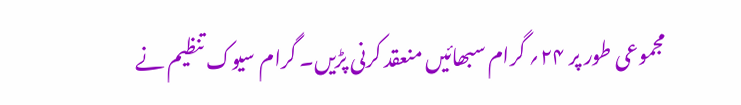مجموعی طور پر ۲۴؍ گرام سبھائیں منعقد کرنی پڑیں۔ گرام سیوک تنظیم نے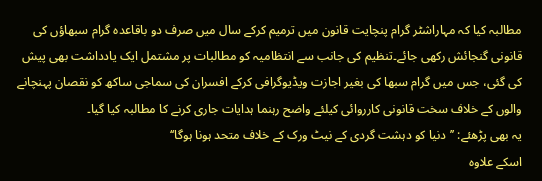مطالبہ کیا کہ مہاراشٹر گرام پنچایت قانون میں ترمیم کرکے سال میں صرف دو باقاعدہ گرام سبھاؤں کی قانونی گنجائش رکھی جائے۔تنظیم کی جانب سے انتظامیہ کو مطالبات پر مشتمل ایک یادداشت بھی پیش کی گئی، جس میں گرام سبھا کی بغیر اجازت ویڈیوگرافی کرکے افسران کی سماجی ساکھ کو نقصان پہنچانے والوں کے خلاف سخت قانونی کارروائی کیلئے واضح رہنما ہدایات جاری کرنے کا مطالبہ کیا گیا۔
یہ بھی پڑھئے: ’’دنیا کو دہشت گردی کے نیٹ ورک کے خلاف متحد ہونا ہوگا‘‘
اسکے علاوہ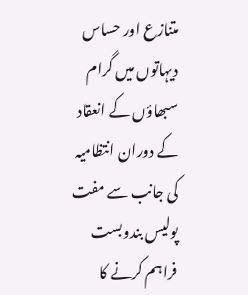متنازع اور حساس دیہاتوں میں گرام سبھاؤں کے انعقاد کے دوران انتظامیہ کی جانب سے مفت پولیس بندوبست فراہم کرنے کا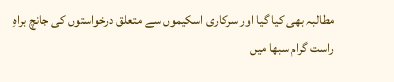مطالبہ بھی کیا گیا اور سرکاری اسکیموں سے متعلق درخواستوں کی جانچ براہِ راست گرام سبھا میں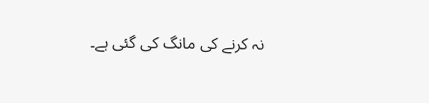نہ کرنے کی مانگ کی گئی ہے۔